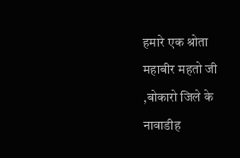हमारे एक श्रोता महाबीर महतो जी ,बोकारो जिले के नावाडीह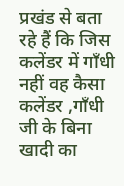प्रखंड से बता रहे हैं कि जिस कलेंडर में गाँधी नहीं वह कैसा कलेंडर ,गाँधी जी के बिना खादी का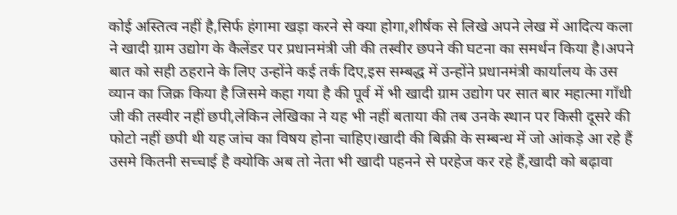कोई अस्तित्व नहीं है,सिर्फ हंगामा खड़ा करने से क्या होगा,शीर्षक से लिखे अपने लेख में आदित्य कला ने खादी ग्राम उद्योग के कैलेंडर पर प्रधानमंत्री जी की तस्वीर छपने की घटना का समर्थन किया है।अपने बात को सही ठहराने के लिए उन्होंने कई तर्क दिए,इस सम्बद्ध में उन्होंने प्रधानमंत्री कार्यालय के उस व्यान का जिक्र किया है जिसमे कहा गया है की पूर्व में भी खादी ग्राम उद्योग पर सात बार महात्मा गाँधी जी की तस्वीर नहीं छपी,लेकिन लेखिका ने यह भी नहीं बताया की तब उनके स्थान पर किसी दूसरे की फोटो नहीं छपी थी यह जांच का विषय होना चाहिए।खादी की बिक्री के सम्बन्ध में जो आंकड़े आ रहे हैं उसमे कितनी सच्चाई है क्योकि अब तो नेता भी खादी पहनने से परहेज कर रहे हैं,खादी को बढ़ावा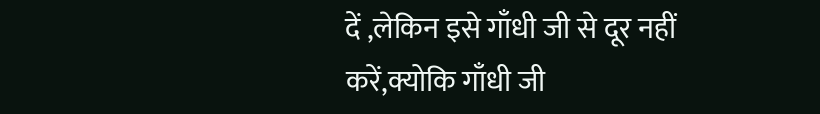दें ,लेकिन इसे गाँधी जी से दूर नहीं करें,क्योकि गाँधी जी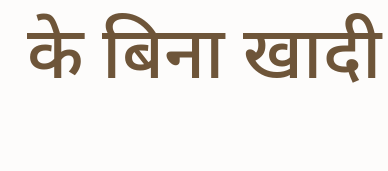के बिना खादी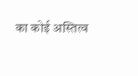का कोई अस्तित्व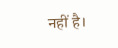नहीं है।